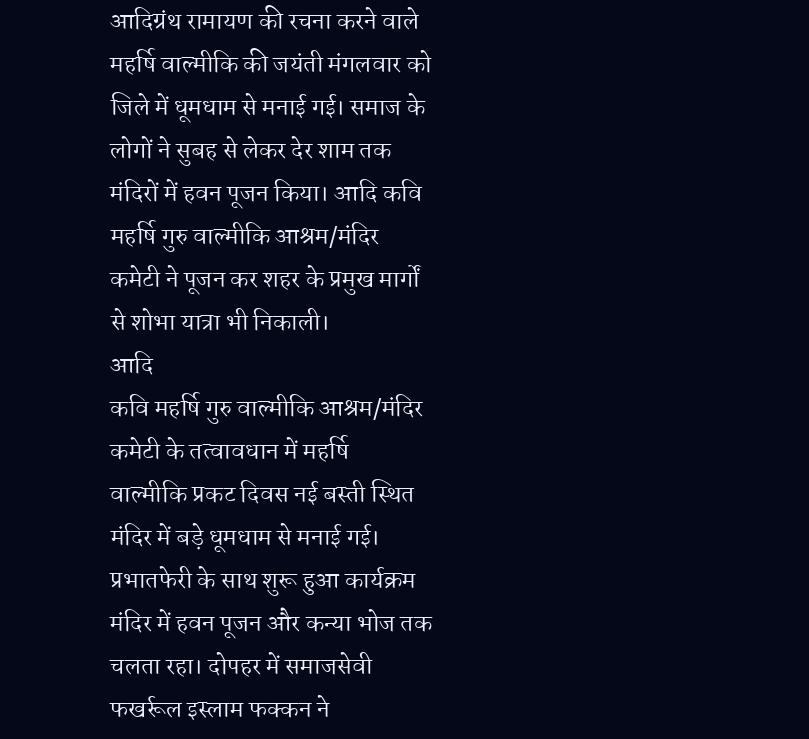आदिग्रंथ रामायण की रचना करने वाले महर्षि वाल्मीकि की जयंती मंगलवार को
जिले में धूमधाम से मनाई गई। समाज के लोगों ने सुबह से लेकर देर शाम तक
मंदिरों में हवन पूजन किया। आदि कवि महर्षि गुरु वाल्मीकि आश्रम/मंदिर
कमेटी ने पूजन कर शहर के प्रमुख मार्गों से शोभा यात्रा भी निकाली।
आदि
कवि महर्षि गुरु वाल्मीकि आश्रम/मंदिर कमेटी के तत्वावधान में महर्षि
वाल्मीकि प्रकट दिवस नई बस्ती स्थित मंदिर में बड़े धूमधाम से मनाई गई।
प्रभातफेरी के साथ शुरू हुआ कार्यक्रम मंदिर में हवन पूजन और कन्या भोज तक
चलता रहा। दोपहर में समाजसेवी फखर्रूल इस्लाम फक्कन ने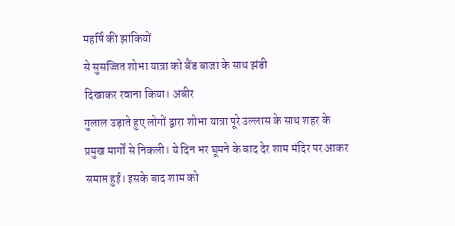महर्षि की झांकियों
से सुसज्जित शोभा यात्रा को बैंड बाजा के साथ झंडी
दिखाकर रवाना किया। अबीर
गुलाल उड़ाते हुए लोगों द्वारा शोभा यात्रा पूरे उल्लास के साथ शहर के
प्रमुख मार्गों से निकली। ये दिन भर घूमने के बाद देर शाम मंदिर पर आकर
समाप्त हुई। इसके बाद शाम को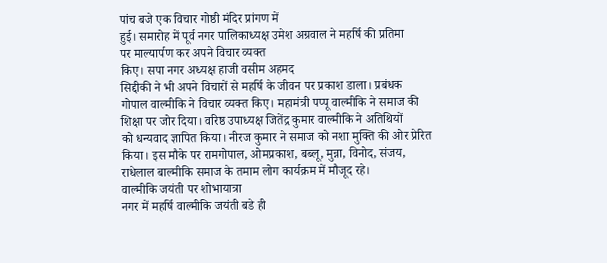पांच बजे एक विचार गोष्ठी मंदिर प्रांगण में
हुई। समारोह में पूर्व नगर पालिकाध्यक्ष उमेश अग्रवाल ने महर्षि की प्रतिमा
पर माल्यार्पण कर अपने विचार व्यक्त
किए। सपा नगर अध्यक्ष हाजी वसीम अहमद
सिद्दीकी ने भी अपने विचारों से महर्षि के जीवन पर प्रकाश डाला। प्रबंधक
गोपाल वाल्मीकि ने विचार व्यक्त किए। महामंत्री पप्पू वाल्मीकि ने समाज की
शिक्षा पर जोर दिया। वरिष्ठ उपाध्यक्ष जितेंद्र कुमार वाल्मीकि ने अतिथियों
को धन्यवाद ज्ञापित किया। नीरज कुमार ने समाज को नशा मुक्ति की ओर प्रेरित
किया। इस मौके पर रामगोपाल, ओमप्रकाश, बब्लू, मुन्ना, विनोद, संजय,
राधेलाल बाल्मीकि समाज के तमाम लोग कार्यक्रम में मौजूद रहे।
वाल्मीकि जयंती पर शोभायात्रा
नगर में महर्षि वाल्मीकि जयंती बडे ही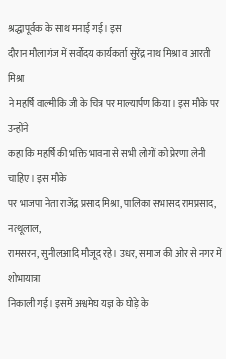श्रद्धापूर्वक के साथ मनाई गई। इस
दौरान मौलागंज में सर्वोदय कार्यकर्ता सुरेंद्र नाथ मिश्रा व आरती मिश्रा
ने महर्षि वाल्मीकि जी के चित्र पर माल्यार्पण किया। इस मौके पर उन्होंने
कहा कि महर्षि की भक्ति भावना से सभी लोगों को प्रेरणा लेनी चाहिए। इस मौके
पर भाजपा नेता राजेंद्र प्रसाद मिश्रा, पालिका सभासद रामप्रसाद,
नत्थूलाल,
रामसरन, सुनीलआदि मौजूद रहे। उधर, समाज की ओर से नगर में शोभायात्रा
निकाली गई। इसमें अश्वमेघ यज्ञ के घोड़े के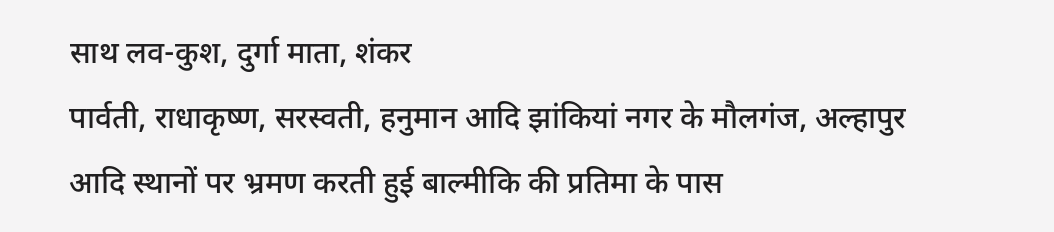साथ लव-कुश, दुर्गा माता, शंकर
पार्वती, राधाकृष्ण, सरस्वती, हनुमान आदि झांकियां नगर के मौलगंज, अल्हापुर
आदि स्थानों पर भ्रमण करती हुई बाल्मीकि की प्रतिमा के पास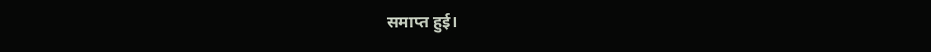समाप्त हुई।